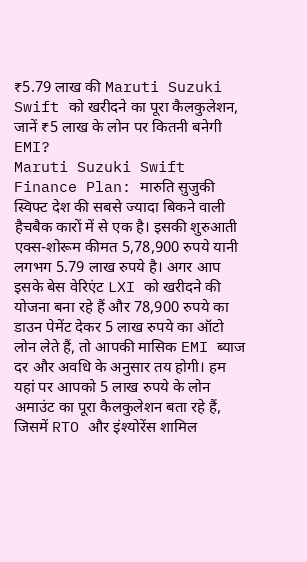₹5.79 लाख की Maruti Suzuki Swift को खरीदने का पूरा कैलकुलेशन, जानें ₹5 लाख के लोन पर कितनी बनेगी EMI?
Maruti Suzuki Swift Finance Plan: मारुति सुजुकी स्विफ्ट देश की सबसे ज्यादा बिकने वाली हैचबैक कारों में से एक है। इसकी शुरुआती एक्स-शोरूम कीमत 5,78,900 रुपये यानी लगभग 5.79 लाख रुपये है। अगर आप इसके बेस वेरिएंट LXI को खरीदने की योजना बना रहे हैं और 78,900 रुपये का डाउन पेमेंट देकर 5 लाख रुपये का ऑटो लोन लेते हैं, तो आपकी मासिक EMI ब्याज दर और अवधि के अनुसार तय होगी। हम यहां पर आपको 5 लाख रुपये के लोन अमाउंट का पूरा कैलकुलेशन बता रहे हैं, जिसमें RTO और इंश्योरेंस शामिल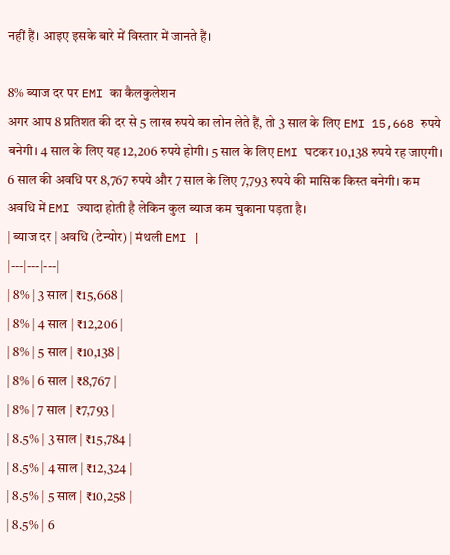नहीं हैं। आइए इसके बारे में विस्तार में जानते हैं।

8% ब्याज दर पर EMI का कैलकुलेशन
अगर आप 8 प्रतिशत की दर से 5 लाख रुपये का लोन लेते हैं, तो 3 साल के लिए EMI 15,668 रुपये बनेगी। 4 साल के लिए यह 12,206 रुपये होगी। 5 साल के लिए EMI घटकर 10,138 रुपये रह जाएगी। 6 साल की अवधि पर 8,767 रुपये और 7 साल के लिए 7,793 रुपये की मासिक किस्त बनेगी। कम अवधि में EMI ज्यादा होती है लेकिन कुल ब्याज कम चुकाना पड़ता है।
| ब्याज दर | अवधि (टेन्योर) | मंथली EMI |
|---|---|---|
| 8% | 3 साल | ₹15,668 |
| 8% | 4 साल | ₹12,206 |
| 8% | 5 साल | ₹10,138 |
| 8% | 6 साल | ₹8,767 |
| 8% | 7 साल | ₹7,793 |
| 8.5% | 3 साल | ₹15,784 |
| 8.5% | 4 साल | ₹12,324 |
| 8.5% | 5 साल | ₹10,258 |
| 8.5% | 6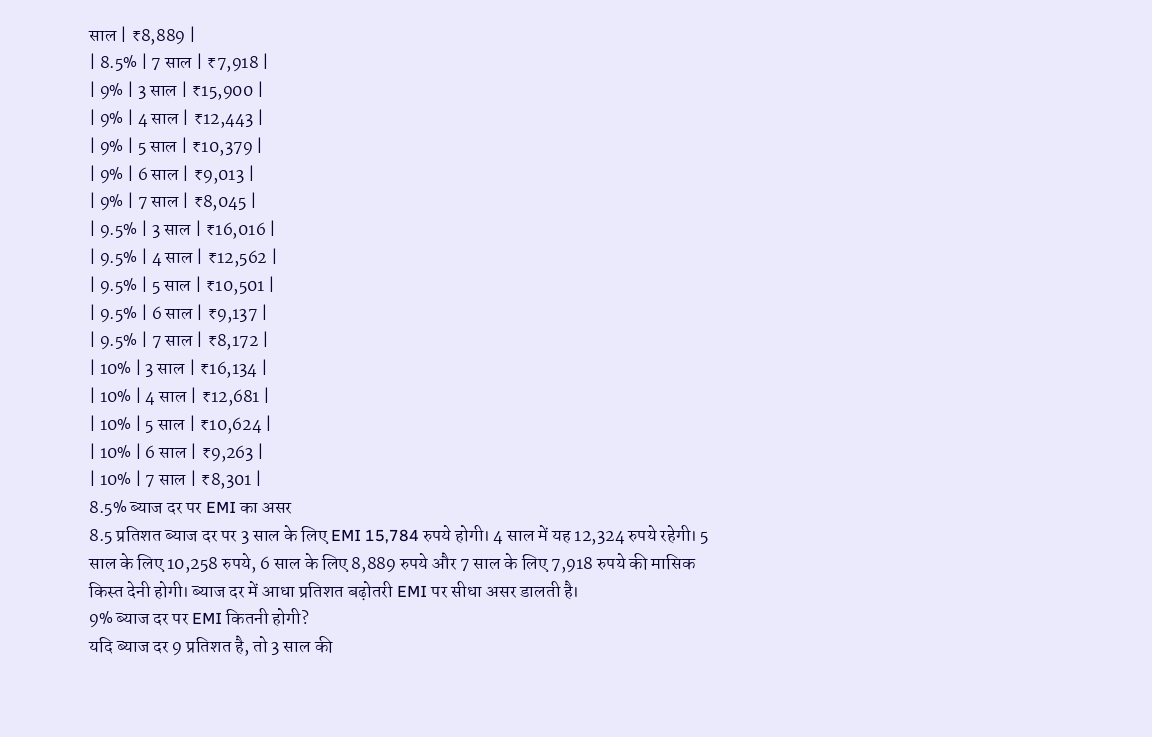साल | ₹8,889 |
| 8.5% | 7 साल | ₹7,918 |
| 9% | 3 साल | ₹15,900 |
| 9% | 4 साल | ₹12,443 |
| 9% | 5 साल | ₹10,379 |
| 9% | 6 साल | ₹9,013 |
| 9% | 7 साल | ₹8,045 |
| 9.5% | 3 साल | ₹16,016 |
| 9.5% | 4 साल | ₹12,562 |
| 9.5% | 5 साल | ₹10,501 |
| 9.5% | 6 साल | ₹9,137 |
| 9.5% | 7 साल | ₹8,172 |
| 10% | 3 साल | ₹16,134 |
| 10% | 4 साल | ₹12,681 |
| 10% | 5 साल | ₹10,624 |
| 10% | 6 साल | ₹9,263 |
| 10% | 7 साल | ₹8,301 |
8.5% ब्याज दर पर EMI का असर
8.5 प्रतिशत ब्याज दर पर 3 साल के लिए EMI 15,784 रुपये होगी। 4 साल में यह 12,324 रुपये रहेगी। 5 साल के लिए 10,258 रुपये, 6 साल के लिए 8,889 रुपये और 7 साल के लिए 7,918 रुपये की मासिक किस्त देनी होगी। ब्याज दर में आधा प्रतिशत बढ़ोतरी EMI पर सीधा असर डालती है।
9% ब्याज दर पर EMI कितनी होगी?
यदि ब्याज दर 9 प्रतिशत है, तो 3 साल की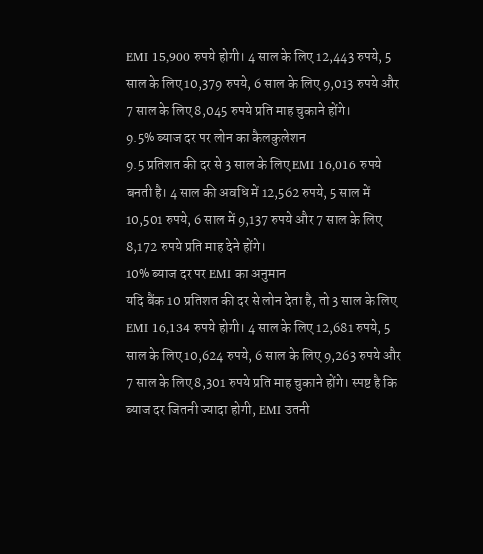EMI 15,900 रुपये होगी। 4 साल के लिए 12,443 रुपये, 5 साल के लिए 10,379 रुपये, 6 साल के लिए 9,013 रुपये और 7 साल के लिए 8,045 रुपये प्रति माह चुकाने होंगे।
9.5% ब्याज दर पर लोन का कैलकुलेशन
9.5 प्रतिशत की दर से 3 साल के लिए EMI 16,016 रुपये बनती है। 4 साल की अवधि में 12,562 रुपये, 5 साल में 10,501 रुपये, 6 साल में 9,137 रुपये और 7 साल के लिए 8,172 रुपये प्रति माह देने होंगे।
10% ब्याज दर पर EMI का अनुमान
यदि बैंक 10 प्रतिशत की दर से लोन देता है, तो 3 साल के लिए EMI 16,134 रुपये होगी। 4 साल के लिए 12,681 रुपये, 5 साल के लिए 10,624 रुपये, 6 साल के लिए 9,263 रुपये और 7 साल के लिए 8,301 रुपये प्रति माह चुकाने होंगे। स्पष्ट है कि ब्याज दर जितनी ज्यादा होगी, EMI उतनी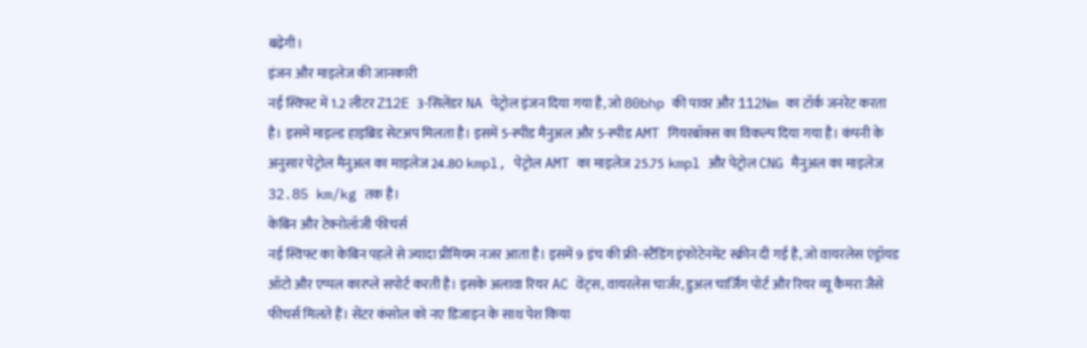बढ़ेगी।
इंजन और माइलेज की जानकारी
नई स्विफ्ट में 1.2 लीटर Z12E 3-सिलेंडर NA पेट्रोल इंजन दिया गया है, जो 80bhp की पावर और 112Nm का टॉर्क जनरेट करता है। इसमें माइल्ड हाइब्रिड सेटअप मिलता है। इसमें 5-स्पीड मैनुअल और 5-स्पीड AMT गियरबॉक्स का विकल्प दिया गया है। कंपनी के अनुसार पेट्रोल मैनुअल का माइलेज 24.80 kmpl, पेट्रोल AMT का माइलेज 25.75 kmpl और पेट्रोल CNG मैनुअल का माइलेज 32.85 km/kg तक है।
केबिन और टेक्नोलॉजी फीचर्स
नई स्विफ्ट का केबिन पहले से ज्यादा प्रीमियम नजर आता है। इसमें 9 इंच की फ्री-स्टैंडिंग इंफोटेनमेंट स्क्रीन दी गई है, जो वायरलेस एंड्रॉयड ऑटो और एप्पल कारप्ले सपोर्ट करती है। इसके अलावा रियर AC वेंट्स, वायरलेस चार्जर, डुअल चार्जिंग पोर्ट और रियर व्यू कैमरा जैसे फीचर्स मिलते हैं। सेंटर कंसोल को नए डिजाइन के साथ पेश किया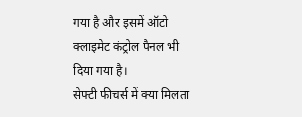गया है और इसमें ऑटो क्लाइमेट कंट्रोल पैनल भी दिया गया है।
सेफ्टी फीचर्स में क्या मिलता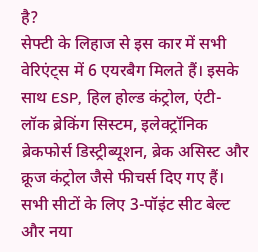है?
सेफ्टी के लिहाज से इस कार में सभी वेरिएंट्स में 6 एयरबैग मिलते हैं। इसके साथ ESP, हिल होल्ड कंट्रोल, एंटी-लॉक ब्रेकिंग सिस्टम, इलेक्ट्रॉनिक ब्रेकफोर्स डिस्ट्रीब्यूशन, ब्रेक असिस्ट और क्रूज कंट्रोल जैसे फीचर्स दिए गए हैं। सभी सीटों के लिए 3-पॉइंट सीट बेल्ट और नया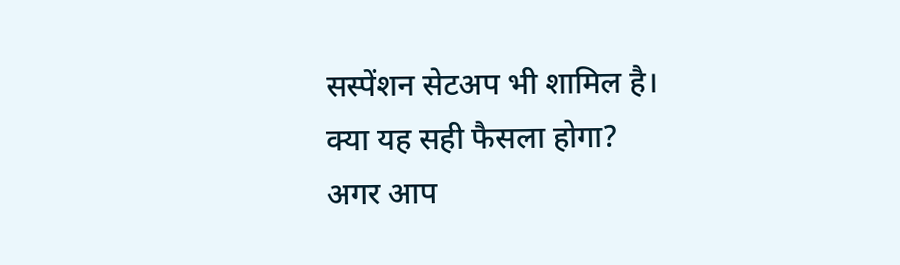सस्पेंशन सेटअप भी शामिल है।
क्या यह सही फैसला होगा?
अगर आप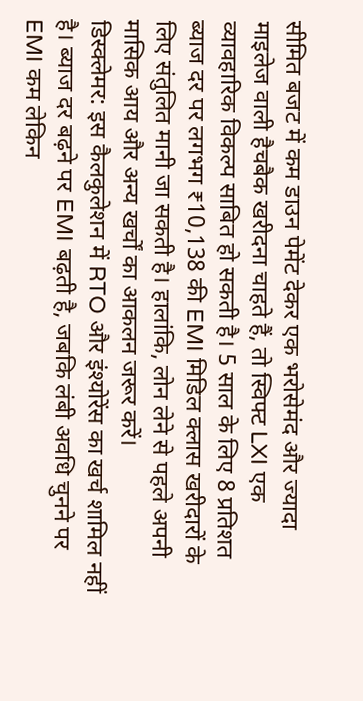सीमित बजट में कम डाउन पेमेंट देकर एक भरोसेमंद और ज्यादा माइलेज वाली हैचबैक खरीदना चाहते हैं, तो स्विफ्ट LXI एक व्यावहारिक विकल्प साबित हो सकती है। 5 साल के लिए 8 प्रतिशत ब्याज दर पर लगभग ₹10,138 की EMI मिडिल क्लास खरीदारों के लिए संतुलित मानी जा सकती है। हालांकि, लोन लेने से पहले अपनी मासिक आय और अन्य खर्चों का आकलन जरूर करें।
डिस्क्लेमर: इस कैलकुलेशन में RTO और इंश्योरेंस का खर्च शामिल नहीं है। ब्याज दर बढ़ने पर EMI बढ़ती है, जबकि लंबी अवधि चुनने पर EMI कम लेकिन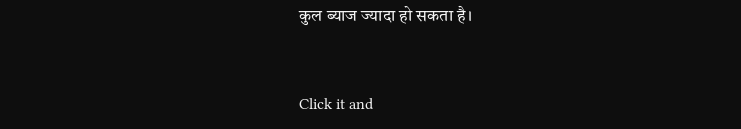कुल ब्याज ज्यादा हो सकता है।


Click it and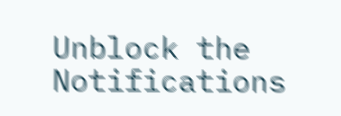Unblock the Notifications